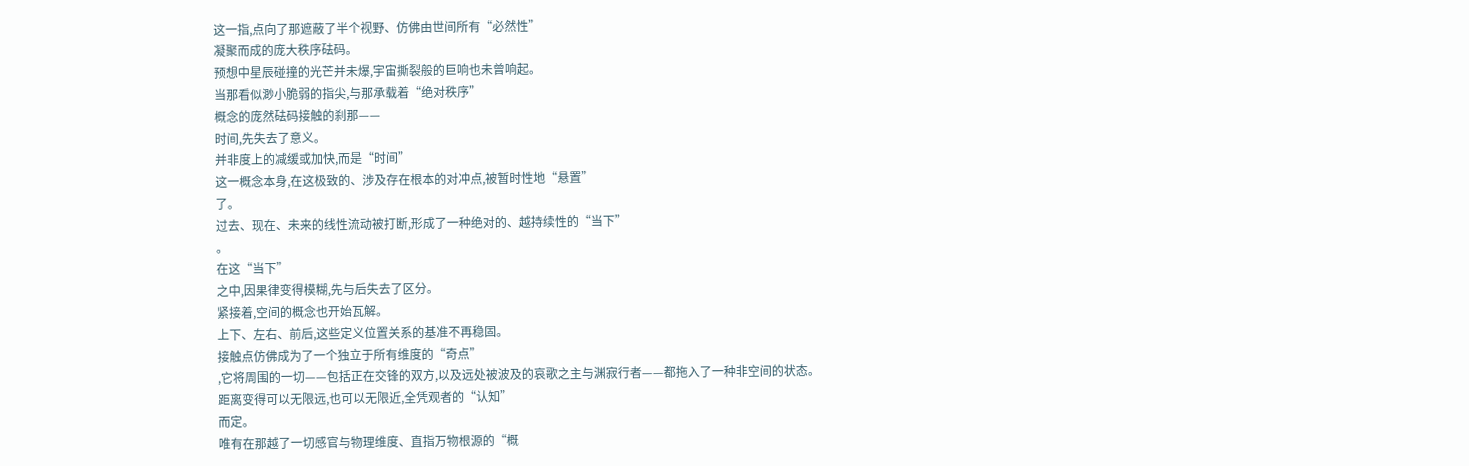这一指,点向了那遮蔽了半个视野、仿佛由世间所有“必然性”
凝聚而成的庞大秩序砝码。
预想中星辰碰撞的光芒并未爆,宇宙撕裂般的巨响也未曾响起。
当那看似渺小脆弱的指尖,与那承载着“绝对秩序”
概念的庞然砝码接触的刹那——
时间,先失去了意义。
并非度上的减缓或加快,而是“时间”
这一概念本身,在这极致的、涉及存在根本的对冲点,被暂时性地“悬置”
了。
过去、现在、未来的线性流动被打断,形成了一种绝对的、越持续性的“当下”
。
在这“当下”
之中,因果律变得模糊,先与后失去了区分。
紧接着,空间的概念也开始瓦解。
上下、左右、前后,这些定义位置关系的基准不再稳固。
接触点仿佛成为了一个独立于所有维度的“奇点”
,它将周围的一切——包括正在交锋的双方,以及远处被波及的哀歌之主与渊寂行者——都拖入了一种非空间的状态。
距离变得可以无限远,也可以无限近,全凭观者的“认知”
而定。
唯有在那越了一切感官与物理维度、直指万物根源的“概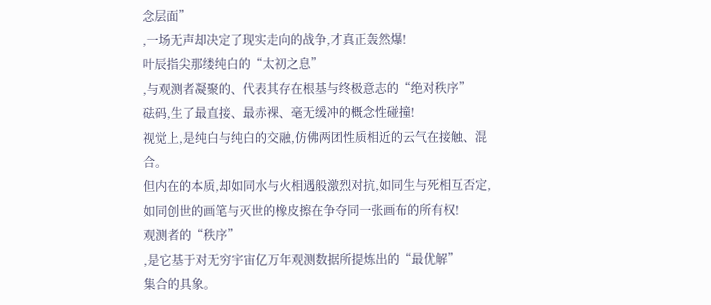念层面”
,一场无声却决定了现实走向的战争,才真正轰然爆!
叶辰指尖那缕纯白的“太初之息”
,与观测者凝聚的、代表其存在根基与终极意志的“绝对秩序”
砝码,生了最直接、最赤裸、毫无缓冲的概念性碰撞!
视觉上,是纯白与纯白的交融,仿佛两团性质相近的云气在接触、混合。
但内在的本质,却如同水与火相遇般激烈对抗,如同生与死相互否定,如同创世的画笔与灭世的橡皮擦在争夺同一张画布的所有权!
观测者的“秩序”
,是它基于对无穷宇宙亿万年观测数据所提炼出的“最优解”
集合的具象。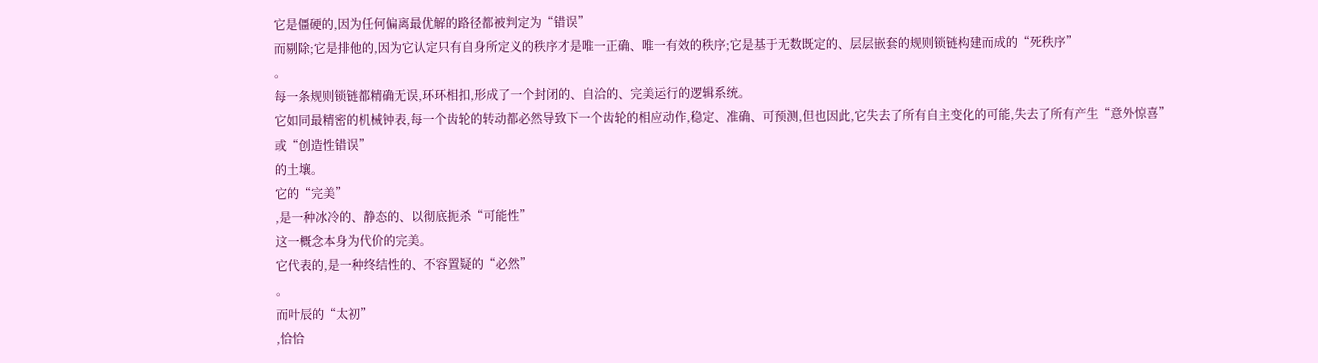它是僵硬的,因为任何偏离最优解的路径都被判定为“错误”
而剔除;它是排他的,因为它认定只有自身所定义的秩序才是唯一正确、唯一有效的秩序;它是基于无数既定的、层层嵌套的规则锁链构建而成的“死秩序”
。
每一条规则锁链都精确无误,环环相扣,形成了一个封闭的、自洽的、完美运行的逻辑系统。
它如同最精密的机械钟表,每一个齿轮的转动都必然导致下一个齿轮的相应动作,稳定、准确、可预测,但也因此,它失去了所有自主变化的可能,失去了所有产生“意外惊喜”
或“创造性错误”
的土壤。
它的“完美”
,是一种冰冷的、静态的、以彻底扼杀“可能性”
这一概念本身为代价的完美。
它代表的,是一种终结性的、不容置疑的“必然”
。
而叶辰的“太初”
,恰恰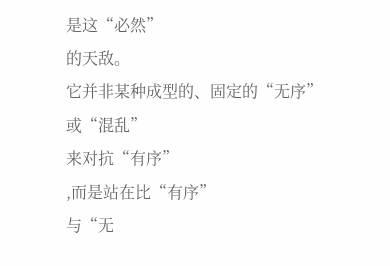是这“必然”
的天敌。
它并非某种成型的、固定的“无序”
或“混乱”
来对抗“有序”
,而是站在比“有序”
与“无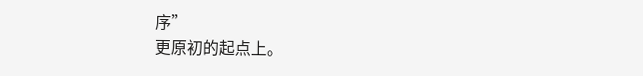序”
更原初的起点上。